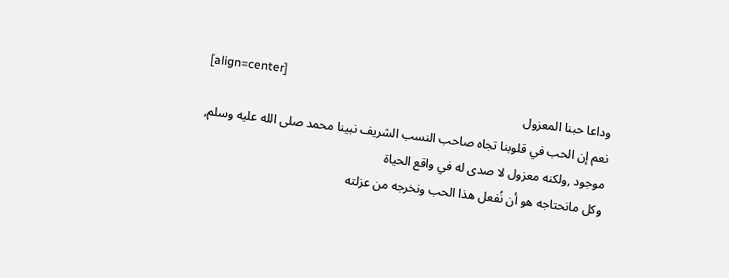[align=center]
وداعا حبنا المعزول
نعم إن الحب في قلوبنا تجاه صاحب النسب الشريف نبينا محمد صلى الله عليه وسلم,
موجود ,ولكنه معزول لا صدى له في واقع الحياة
وكل مانحتاجه هو أن نُفعل هذا الحب ونخرجه من عزلته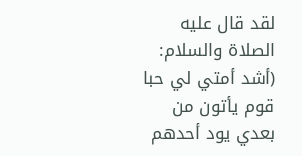لقد قال عليه الصلاة والسلام:
(أشد أمتي لي حبا قوم يأتون من بعدي يود أحدهم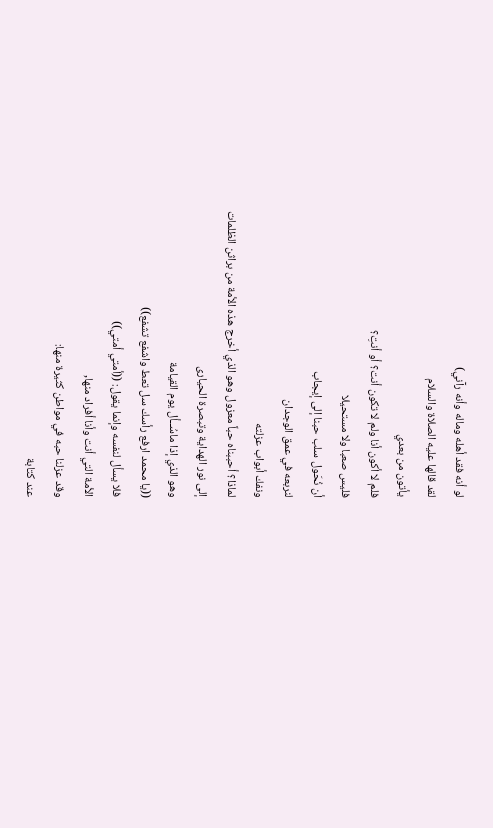لو أنه فقد أهله وماله وأنه رآني)
لقد قالها عليه الصلاة والسلام
يأتون من بعدي
فلم لا أكون أنا ولم لا تكون أنت؟ أو أنتِ؟
فليس صعبا ولا مستحيلا
أن نُحَول سلب حبنا إلى إيجاب
لنربعه في عمق الوجدان
ونفك أبواب عزلته
لماذا؟ أحببناه حباً معزول وهو الذي أخرج هذه الأمة من براثن الظلمات
إلى نور الهداية وتبصرة الحيارى
وهو الذي إذا ماسُــأل يوم القيامة
((يا محمد ارفع رأسك سل تعط واشفع تشفع))
فلا يسأل لنفسه وإنما يقول: ((أمتي أمتي))
الأمة التي أنت وأنا أفراد منها,
وقد عزلنا حبه في مواطن كثيرة منها:
عند كتابة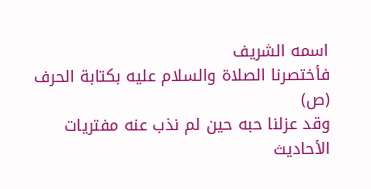اسمه الشريف
فأختصرنا الصلاة والسلام عليه بكتابة الحرف (ص)
وقد عزلنا حبه حين لم نذب عنه مفتريات الأحاديث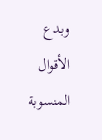وبدع الأقوال المنسوبة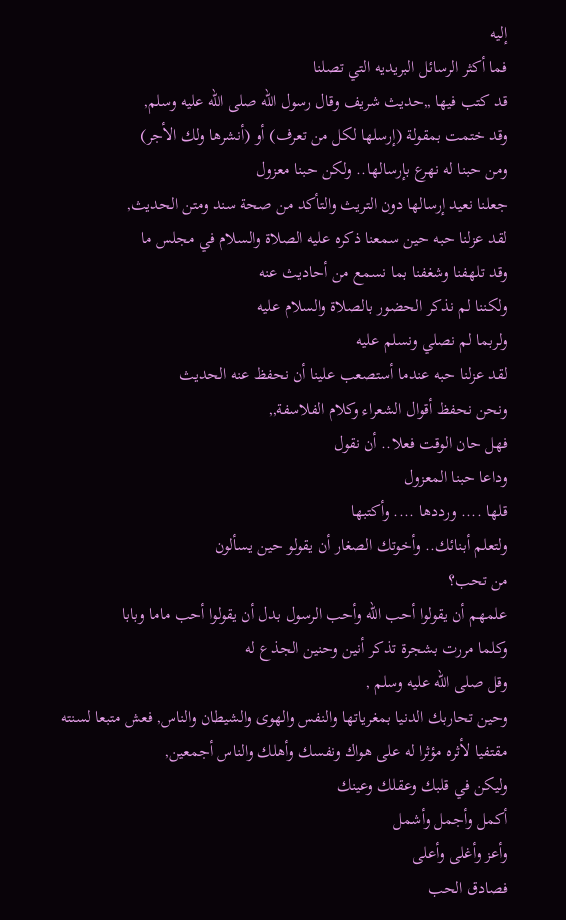إليه
فما أكثر الرسائل البريديه التي تصلنا
قد كتب فيها ,,حديث شريف وقال رسول الله صلى الله عليه وسلم,
وقد ختمت بمقولة (إرسلها لكل من تعرف) أو (أنشرها ولك الأجر)
ومن حبنا له نهرع بإرسالها.. ولكن حبنا معزول
جعلنا نعيد إرسالها دون التريث والتأكد من صحة سند ومتن الحديث,
لقد عزلنا حبه حين سمعنا ذكره عليه الصلاة والسلام في مجلس ما
وقد تلهفنا وشغفنا بما نسمع من أحاديث عنه
ولكننا لم نذكر الحضور بالصلاة والسلام عليه
ولربما لم نصلي ونسلم عليه
لقد عزلنا حبه عندما أستصعب علينا أن نحفظ عنه الحديث
ونحن نحفظ أقوال الشعراء وكلام الفلاسفة,,
فهل حان الوقت فعلا.. أن نقول
وداعا حبنا المعزول
قلها .... ورددها .... وأكتبها
ولتعلم أبنائك.. وأخوتك الصغار أن يقولو حين يسألون
من تحب؟
علمهم أن يقولوا أحب الله وأحب الرسول بدل أن يقولوا أحب ماما وبابا
وكلما مررت بشجرة تذكر أنين وحنين الجذع له
وقل صلى الله عليه وسلم ,
وحين تحاربك الدنيا بمغرياتها والنفس والهوى والشيطان والناس, فعش متبعا لسنته
مقتفيا لأثره مؤثرا له على هواك ونفسك وأهلك والناس أجمعين,
وليكن في قلبك وعقلك وعينك
أكمل وأجمل وأشمل
وأعز وأغلى وأعلى
فصادق الحب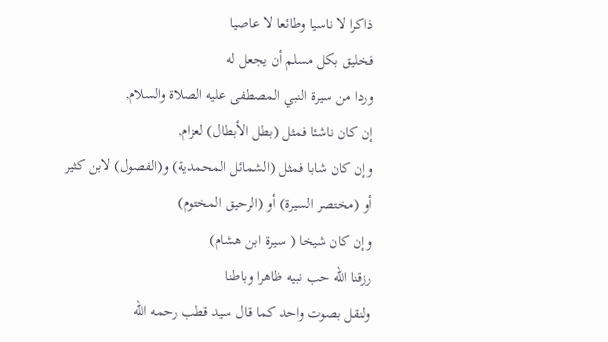ذاكرا لا ناسيا وطائعا لا عاصيا
فخليق بكل مسلم أن يجعل له
وردا من سيرة النبي المصطفى عليه الصلاة والسلام,
إن كان ناشئا فمثل (بطل الأبطال) لعزام,
وإن كان شابا فمثل (الشمائل المحمدية) و(الفصول) لابن كثير
أو (مختصر السيرة) أو (الرحيق المختوم)
وإن كان شيخا ( سيرة ابن هشام)
رزقنا الله حب نبيه ظاهرا وباطنا
ولنقل بصوت واحد كما قال سيد قطب رحمه الله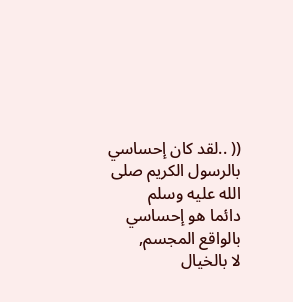(( ..لقد كان إحساسي بالرسول الكريم صلى الله عليه وسلم
دائما هو إحساسي بالواقع المجسم,
لا بالخيال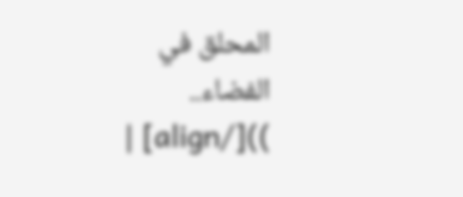المحلق في الفضاء.. ))[/align] |